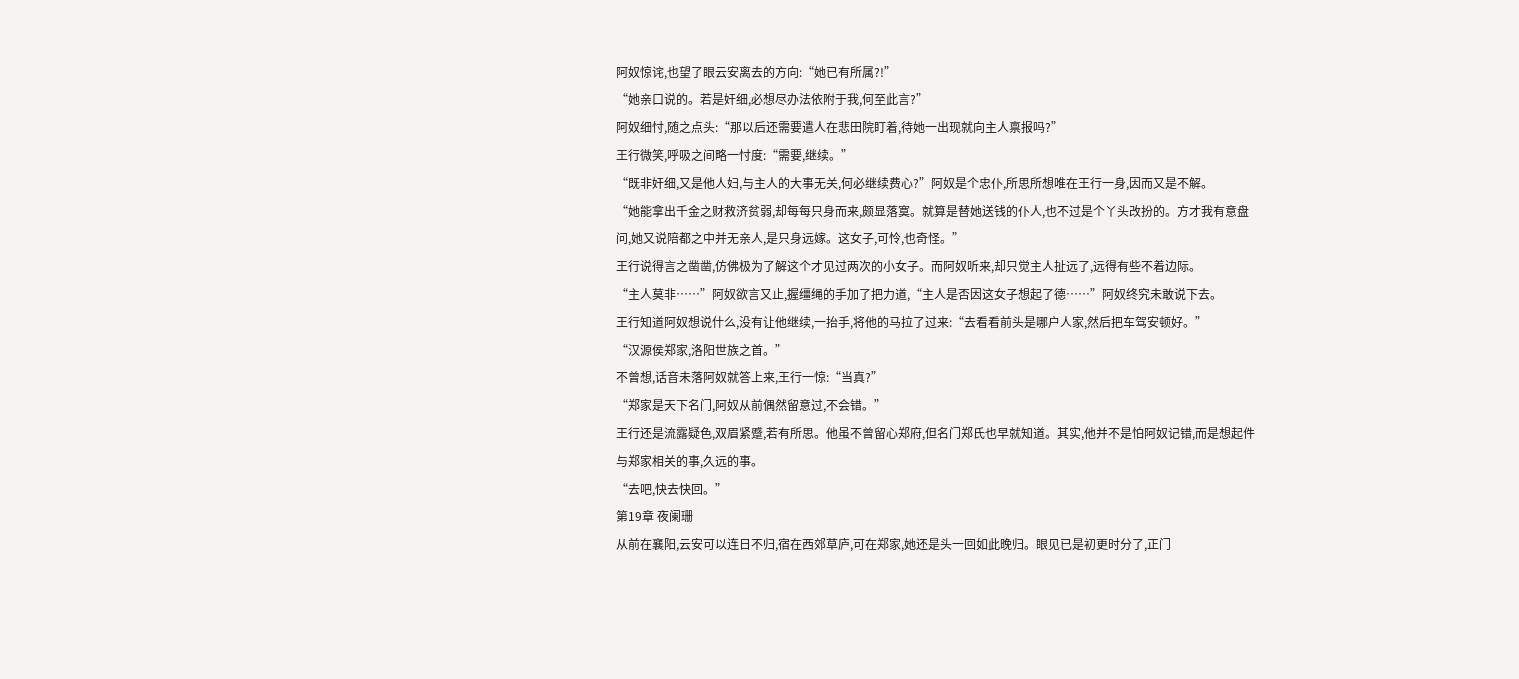阿奴惊诧,也望了眼云安离去的方向:“她已有所属?!”
“她亲口说的。若是奸细,必想尽办法依附于我,何至此言?”
阿奴细忖,随之点头:“那以后还需要遣人在悲田院盯着,待她一出现就向主人禀报吗?”
王行微笑,呼吸之间略一忖度:“需要,继续。”
“既非奸细,又是他人妇,与主人的大事无关,何必继续费心?”阿奴是个忠仆,所思所想唯在王行一身,因而又是不解。
“她能拿出千金之财救济贫弱,却每每只身而来,颇显落寞。就算是替她送钱的仆人,也不过是个丫头改扮的。方才我有意盘问,她又说陪都之中并无亲人,是只身远嫁。这女子,可怜,也奇怪。”
王行说得言之凿凿,仿佛极为了解这个才见过两次的小女子。而阿奴听来,却只觉主人扯远了,远得有些不着边际。
“主人莫非……”阿奴欲言又止,握缰绳的手加了把力道,“主人是否因这女子想起了德……”阿奴终究未敢说下去。
王行知道阿奴想说什么,没有让他继续,一抬手,将他的马拉了过来:“去看看前头是哪户人家,然后把车驾安顿好。”
“汉源侯郑家,洛阳世族之首。”
不曾想,话音未落阿奴就答上来,王行一惊:“当真?”
“郑家是天下名门,阿奴从前偶然留意过,不会错。”
王行还是流露疑色,双眉紧蹙,若有所思。他虽不曾留心郑府,但名门郑氏也早就知道。其实,他并不是怕阿奴记错,而是想起件与郑家相关的事,久远的事。
“去吧,快去快回。”
第19章 夜阑珊
从前在襄阳,云安可以连日不归,宿在西郊草庐,可在郑家,她还是头一回如此晚归。眼见已是初更时分了,正门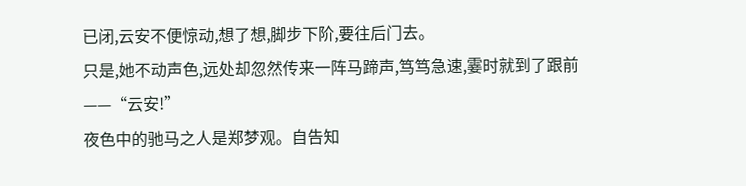已闭,云安不便惊动,想了想,脚步下阶,要往后门去。
只是,她不动声色,远处却忽然传来一阵马蹄声,笃笃急速,霎时就到了跟前——“云安!”
夜色中的驰马之人是郑梦观。自告知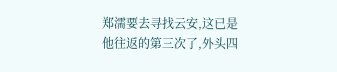郑濡要去寻找云安,这已是他往返的第三次了,外头四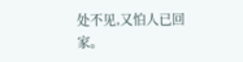处不见,又怕人已回家。